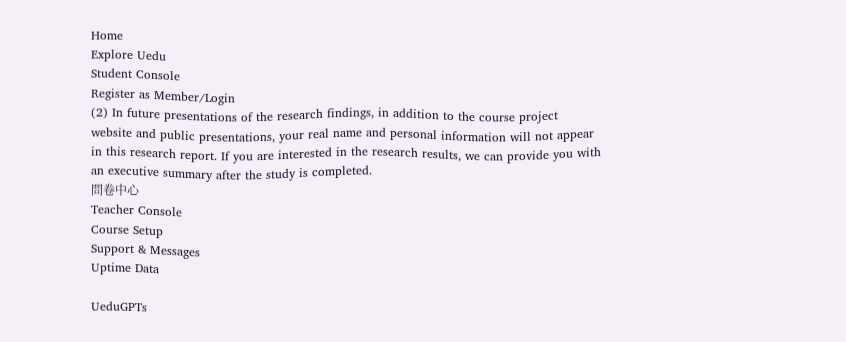Home
Explore Uedu
Student Console
Register as Member/Login
(2) In future presentations of the research findings, in addition to the course project website and public presentations, your real name and personal information will not appear in this research report. If you are interested in the research results, we can provide you with an executive summary after the study is completed.
問卷中心
Teacher Console
Course Setup
Support & Messages
Uptime Data

UeduGPTs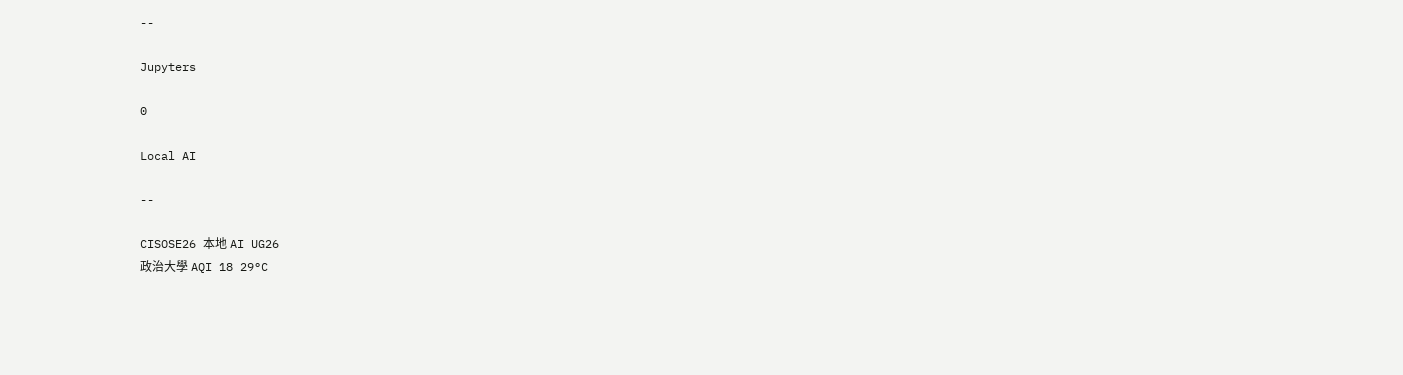--

Jupyters

0

Local AI

--

CISOSE26 本地 AI UG26
政治大學 AQI 18 29°C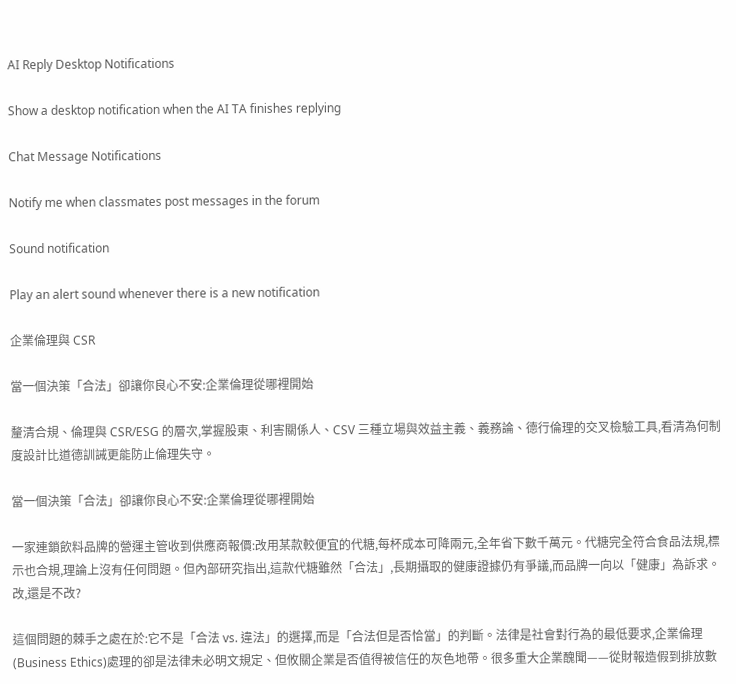AI Reply Desktop Notifications

Show a desktop notification when the AI TA finishes replying

Chat Message Notifications

Notify me when classmates post messages in the forum

Sound notification

Play an alert sound whenever there is a new notification

企業倫理與 CSR

當一個決策「合法」卻讓你良心不安:企業倫理從哪裡開始

釐清合規、倫理與 CSR/ESG 的層次,掌握股東、利害關係人、CSV 三種立場與效益主義、義務論、德行倫理的交叉檢驗工具,看清為何制度設計比道德訓誡更能防止倫理失守。

當一個決策「合法」卻讓你良心不安:企業倫理從哪裡開始

一家連鎖飲料品牌的營運主管收到供應商報價:改用某款較便宜的代糖,每杯成本可降兩元,全年省下數千萬元。代糖完全符合食品法規,標示也合規,理論上沒有任何問題。但內部研究指出,這款代糖雖然「合法」,長期攝取的健康證據仍有爭議,而品牌一向以「健康」為訴求。改,還是不改?

這個問題的棘手之處在於:它不是「合法 vs. 違法」的選擇,而是「合法但是否恰當」的判斷。法律是社會對行為的最低要求,企業倫理(Business Ethics)處理的卻是法律未必明文規定、但攸關企業是否值得被信任的灰色地帶。很多重大企業醜聞——從財報造假到排放數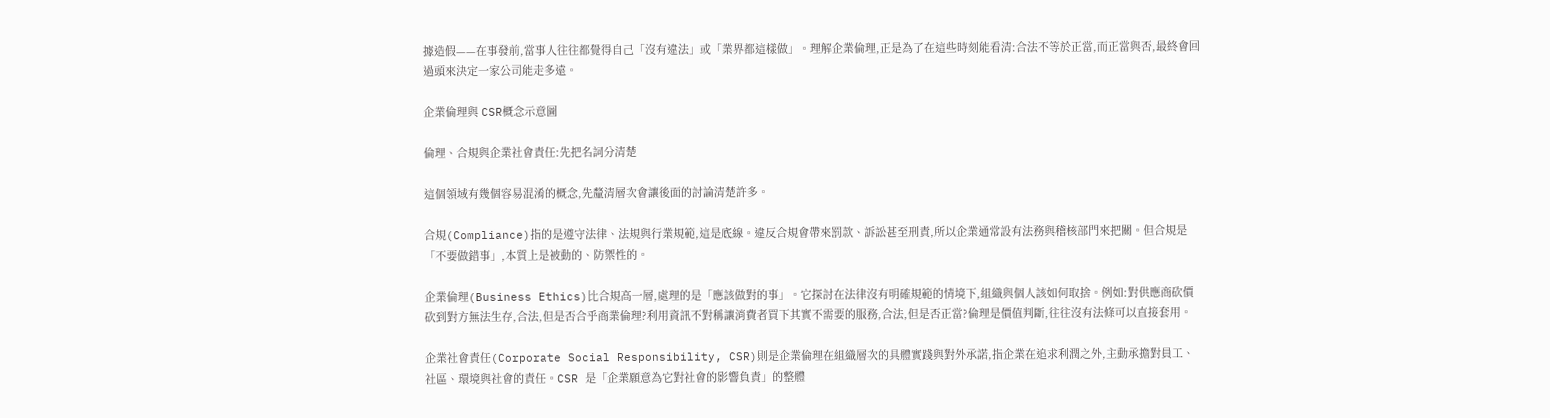據造假——在事發前,當事人往往都覺得自己「沒有違法」或「業界都這樣做」。理解企業倫理,正是為了在這些時刻能看清:合法不等於正當,而正當與否,最終會回過頭來決定一家公司能走多遠。

企業倫理與 CSR概念示意圖

倫理、合規與企業社會責任:先把名詞分清楚

這個領域有幾個容易混淆的概念,先釐清層次會讓後面的討論清楚許多。

合規(Compliance)指的是遵守法律、法規與行業規範,這是底線。違反合規會帶來罰款、訴訟甚至刑責,所以企業通常設有法務與稽核部門來把關。但合規是「不要做錯事」,本質上是被動的、防禦性的。

企業倫理(Business Ethics)比合規高一層,處理的是「應該做對的事」。它探討在法律沒有明確規範的情境下,組織與個人該如何取捨。例如:對供應商砍價砍到對方無法生存,合法,但是否合乎商業倫理?利用資訊不對稱讓消費者買下其實不需要的服務,合法,但是否正當?倫理是價值判斷,往往沒有法條可以直接套用。

企業社會責任(Corporate Social Responsibility, CSR)則是企業倫理在組織層次的具體實踐與對外承諾,指企業在追求利潤之外,主動承擔對員工、社區、環境與社會的責任。CSR 是「企業願意為它對社會的影響負責」的整體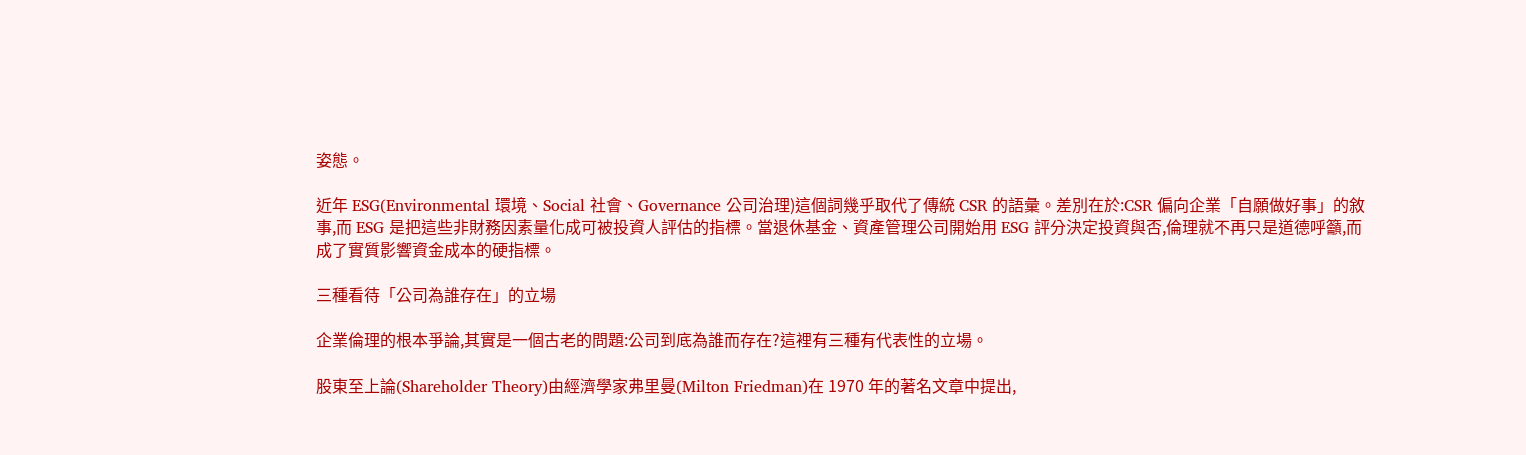姿態。

近年 ESG(Environmental 環境、Social 社會、Governance 公司治理)這個詞幾乎取代了傳統 CSR 的語彙。差別在於:CSR 偏向企業「自願做好事」的敘事,而 ESG 是把這些非財務因素量化成可被投資人評估的指標。當退休基金、資產管理公司開始用 ESG 評分決定投資與否,倫理就不再只是道德呼籲,而成了實質影響資金成本的硬指標。

三種看待「公司為誰存在」的立場

企業倫理的根本爭論,其實是一個古老的問題:公司到底為誰而存在?這裡有三種有代表性的立場。

股東至上論(Shareholder Theory)由經濟學家弗里曼(Milton Friedman)在 1970 年的著名文章中提出,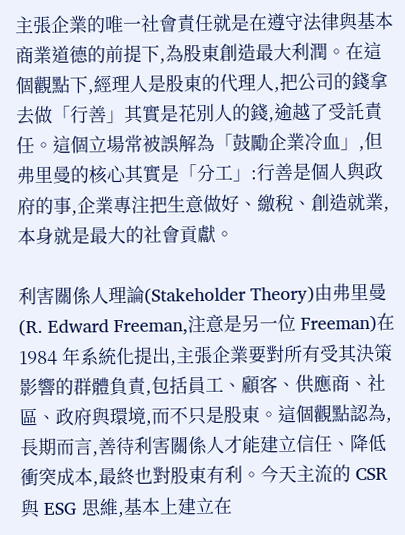主張企業的唯一社會責任就是在遵守法律與基本商業道德的前提下,為股東創造最大利潤。在這個觀點下,經理人是股東的代理人,把公司的錢拿去做「行善」其實是花別人的錢,逾越了受託責任。這個立場常被誤解為「鼓勵企業冷血」,但弗里曼的核心其實是「分工」:行善是個人與政府的事,企業專注把生意做好、繳稅、創造就業,本身就是最大的社會貢獻。

利害關係人理論(Stakeholder Theory)由弗里曼(R. Edward Freeman,注意是另一位 Freeman)在 1984 年系統化提出,主張企業要對所有受其決策影響的群體負責,包括員工、顧客、供應商、社區、政府與環境,而不只是股東。這個觀點認為,長期而言,善待利害關係人才能建立信任、降低衝突成本,最終也對股東有利。今天主流的 CSR 與 ESG 思維,基本上建立在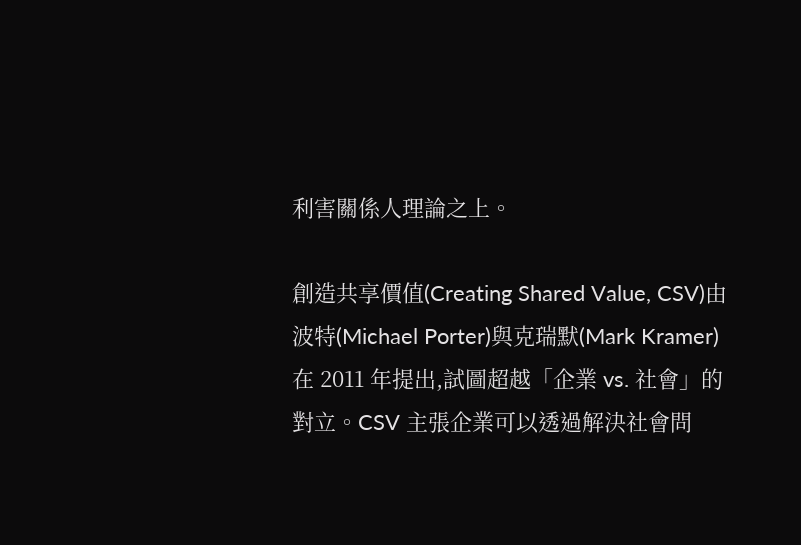利害關係人理論之上。

創造共享價值(Creating Shared Value, CSV)由波特(Michael Porter)與克瑞默(Mark Kramer)在 2011 年提出,試圖超越「企業 vs. 社會」的對立。CSV 主張企業可以透過解決社會問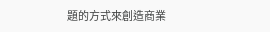題的方式來創造商業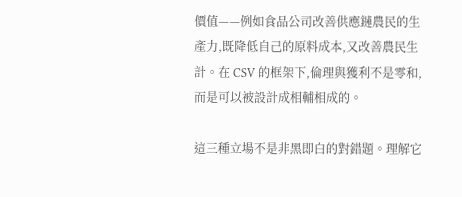價值——例如食品公司改善供應鏈農民的生產力,既降低自己的原料成本,又改善農民生計。在 CSV 的框架下,倫理與獲利不是零和,而是可以被設計成相輔相成的。

這三種立場不是非黑即白的對錯題。理解它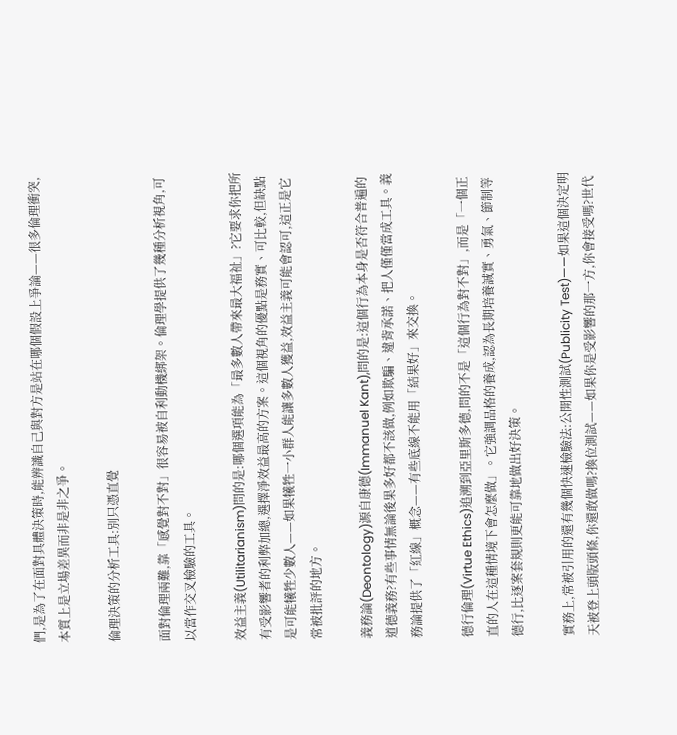們,是為了在面對具體決策時,能辨識自己與對方是站在哪個假設上爭論——很多倫理衝突,本質上是立場差異而非是非之爭。

倫理決策的分析工具:別只憑直覺

面對倫理兩難,靠「感覺對不對」很容易被自利動機綁架。倫理學提供了幾種分析視角,可以當作交叉檢驗的工具。

效益主義(Utilitarianism)問的是:哪個選項能為「最多數人帶來最大福祉」?它要求你把所有受影響者的利弊加總,選擇淨效益最高的方案。這個視角的優點是務實、可比較,但缺點是可能犧牲少數人——如果犧牲一小群人能讓多數人獲益,效益主義可能會認可,這正是它常被批評的地方。

義務論(Deontology)源自康德(Immanuel Kant),問的是:這個行為本身是否符合普遍的道德義務?有些事情無論後果多好都不該做,例如欺騙、違背承諾、把人僅僅當成工具。義務論提供了「紅線」概念——有些底線不能用「結果好」來交換。

德行倫理(Virtue Ethics)追溯到亞里斯多德,問的不是「這個行為對不對」,而是「一個正直的人在這種情境下會怎麼做」。它強調品格的養成,認為長期培養誠實、勇氣、節制等德行,比逐案套規則更能可靠地做出好決策。

實務上,常被引用的還有幾個快速檢驗法:公開性測試(Publicity Test)——如果這個決定明天被登上頭版頭條,你還敢做嗎?換位測試——如果你是受影響的那一方,你會接受嗎?世代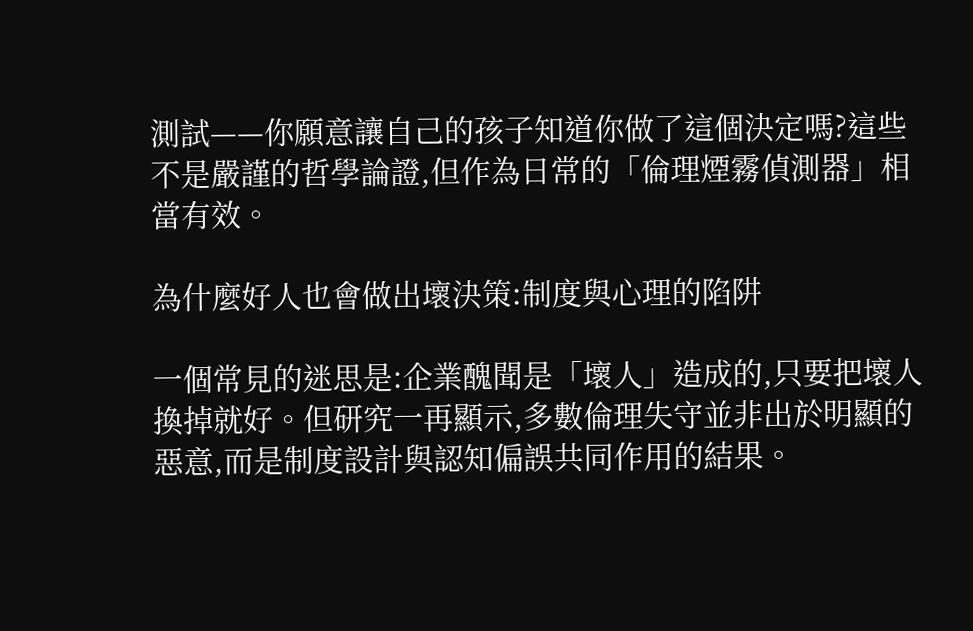測試——你願意讓自己的孩子知道你做了這個決定嗎?這些不是嚴謹的哲學論證,但作為日常的「倫理煙霧偵測器」相當有效。

為什麼好人也會做出壞決策:制度與心理的陷阱

一個常見的迷思是:企業醜聞是「壞人」造成的,只要把壞人換掉就好。但研究一再顯示,多數倫理失守並非出於明顯的惡意,而是制度設計與認知偏誤共同作用的結果。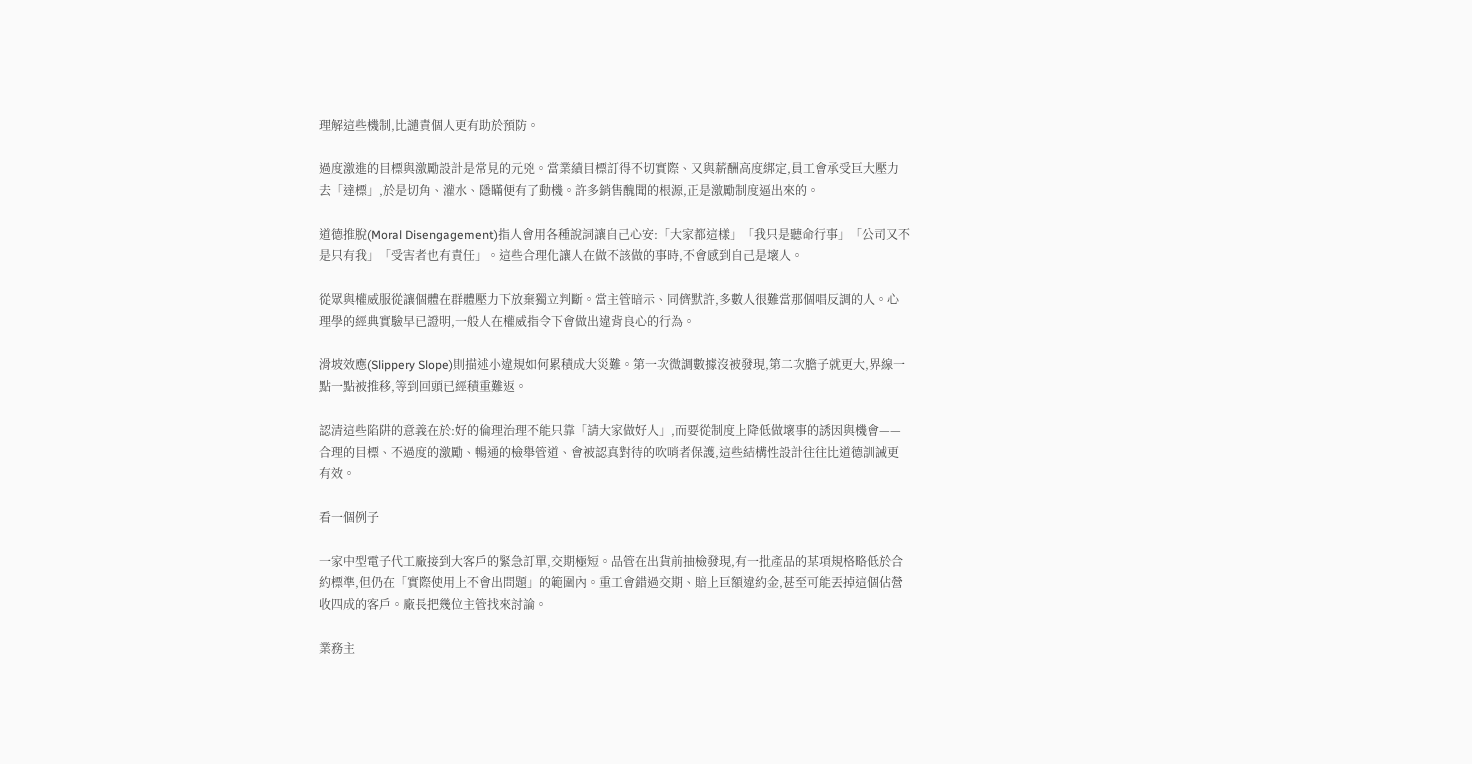理解這些機制,比譴責個人更有助於預防。

過度激進的目標與激勵設計是常見的元兇。當業績目標訂得不切實際、又與薪酬高度綁定,員工會承受巨大壓力去「達標」,於是切角、灌水、隱瞞便有了動機。許多銷售醜聞的根源,正是激勵制度逼出來的。

道德推脫(Moral Disengagement)指人會用各種說詞讓自己心安:「大家都這樣」「我只是聽命行事」「公司又不是只有我」「受害者也有責任」。這些合理化讓人在做不該做的事時,不會感到自己是壞人。

從眾與權威服從讓個體在群體壓力下放棄獨立判斷。當主管暗示、同儕默許,多數人很難當那個唱反調的人。心理學的經典實驗早已證明,一般人在權威指令下會做出違背良心的行為。

滑坡效應(Slippery Slope)則描述小違規如何累積成大災難。第一次微調數據沒被發現,第二次膽子就更大,界線一點一點被推移,等到回頭已經積重難返。

認清這些陷阱的意義在於:好的倫理治理不能只靠「請大家做好人」,而要從制度上降低做壞事的誘因與機會——合理的目標、不過度的激勵、暢通的檢舉管道、會被認真對待的吹哨者保護,這些結構性設計往往比道德訓誡更有效。

看一個例子

一家中型電子代工廠接到大客戶的緊急訂單,交期極短。品管在出貨前抽檢發現,有一批產品的某項規格略低於合約標準,但仍在「實際使用上不會出問題」的範圍內。重工會錯過交期、賠上巨額違約金,甚至可能丟掉這個佔營收四成的客戶。廠長把幾位主管找來討論。

業務主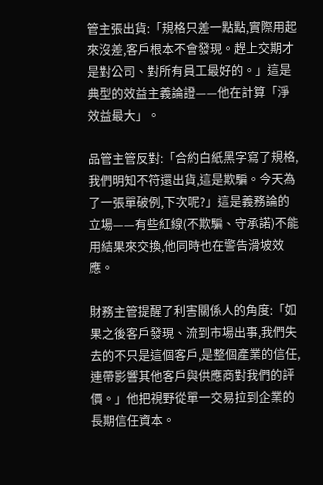管主張出貨:「規格只差一點點,實際用起來沒差,客戶根本不會發現。趕上交期才是對公司、對所有員工最好的。」這是典型的效益主義論證——他在計算「淨效益最大」。

品管主管反對:「合約白紙黑字寫了規格,我們明知不符還出貨,這是欺騙。今天為了一張單破例,下次呢?」這是義務論的立場——有些紅線(不欺騙、守承諾)不能用結果來交換,他同時也在警告滑坡效應。

財務主管提醒了利害關係人的角度:「如果之後客戶發現、流到市場出事,我們失去的不只是這個客戶,是整個產業的信任,連帶影響其他客戶與供應商對我們的評價。」他把視野從單一交易拉到企業的長期信任資本。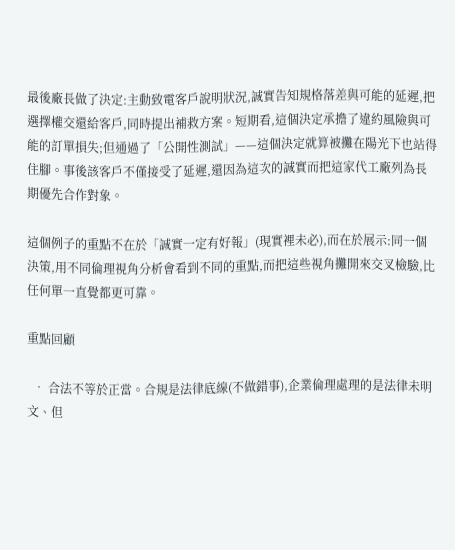最後廠長做了決定:主動致電客戶說明狀況,誠實告知規格落差與可能的延遲,把選擇權交還給客戶,同時提出補救方案。短期看,這個決定承擔了違約風險與可能的訂單損失;但通過了「公開性測試」——這個決定就算被攤在陽光下也站得住腳。事後該客戶不僅接受了延遲,還因為這次的誠實而把這家代工廠列為長期優先合作對象。

這個例子的重點不在於「誠實一定有好報」(現實裡未必),而在於展示:同一個決策,用不同倫理視角分析會看到不同的重點,而把這些視角攤開來交叉檢驗,比任何單一直覺都更可靠。

重點回顧

  • 合法不等於正當。合規是法律底線(不做錯事),企業倫理處理的是法律未明文、但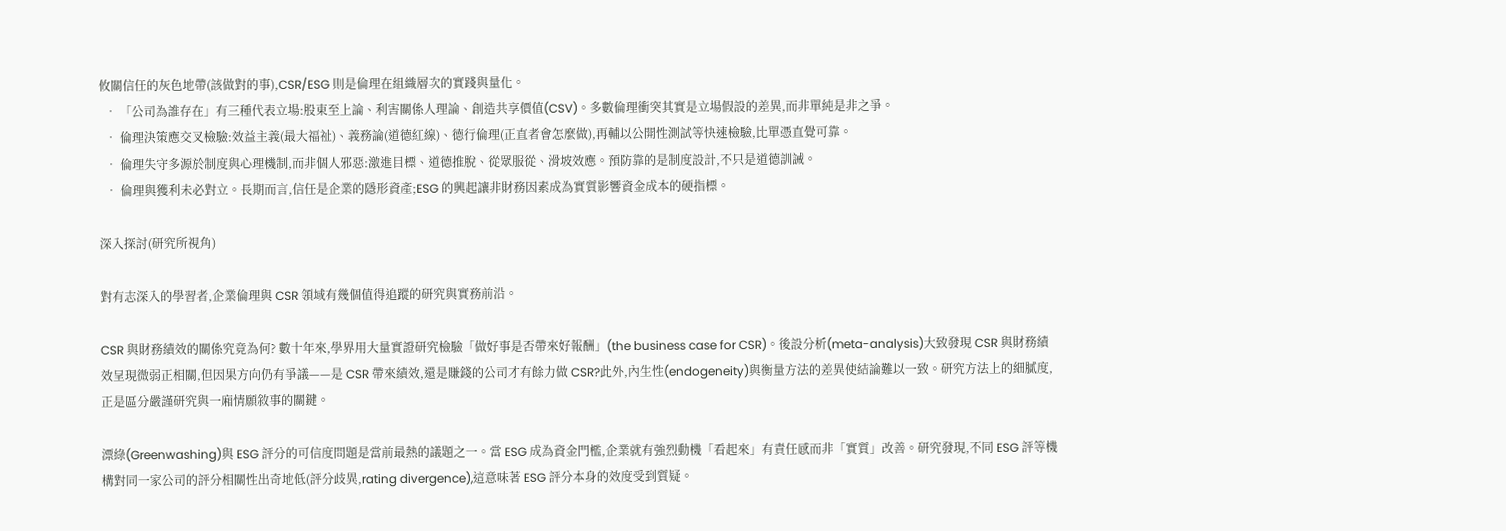攸關信任的灰色地帶(該做對的事),CSR/ESG 則是倫理在組織層次的實踐與量化。
  • 「公司為誰存在」有三種代表立場:股東至上論、利害關係人理論、創造共享價值(CSV)。多數倫理衝突其實是立場假設的差異,而非單純是非之爭。
  • 倫理決策應交叉檢驗:效益主義(最大福祉)、義務論(道德紅線)、德行倫理(正直者會怎麼做),再輔以公開性測試等快速檢驗,比單憑直覺可靠。
  • 倫理失守多源於制度與心理機制,而非個人邪惡:激進目標、道德推脫、從眾服從、滑坡效應。預防靠的是制度設計,不只是道德訓誡。
  • 倫理與獲利未必對立。長期而言,信任是企業的隱形資產;ESG 的興起讓非財務因素成為實質影響資金成本的硬指標。

深入探討(研究所視角)

對有志深入的學習者,企業倫理與 CSR 領域有幾個值得追蹤的研究與實務前沿。

CSR 與財務績效的關係究竟為何? 數十年來,學界用大量實證研究檢驗「做好事是否帶來好報酬」(the business case for CSR)。後設分析(meta-analysis)大致發現 CSR 與財務績效呈現微弱正相關,但因果方向仍有爭議——是 CSR 帶來績效,還是賺錢的公司才有餘力做 CSR?此外,內生性(endogeneity)與衡量方法的差異使結論難以一致。研究方法上的細膩度,正是區分嚴謹研究與一廂情願敘事的關鍵。

漂綠(Greenwashing)與 ESG 評分的可信度問題是當前最熱的議題之一。當 ESG 成為資金門檻,企業就有強烈動機「看起來」有責任感而非「實質」改善。研究發現,不同 ESG 評等機構對同一家公司的評分相關性出奇地低(評分歧異,rating divergence),這意味著 ESG 評分本身的效度受到質疑。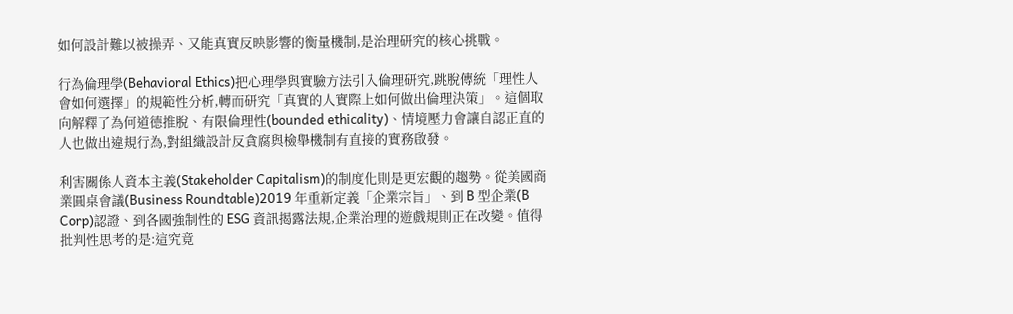如何設計難以被操弄、又能真實反映影響的衡量機制,是治理研究的核心挑戰。

行為倫理學(Behavioral Ethics)把心理學與實驗方法引入倫理研究,跳脫傳統「理性人會如何選擇」的規範性分析,轉而研究「真實的人實際上如何做出倫理決策」。這個取向解釋了為何道德推脫、有限倫理性(bounded ethicality)、情境壓力會讓自認正直的人也做出違規行為,對組織設計反貪腐與檢舉機制有直接的實務啟發。

利害關係人資本主義(Stakeholder Capitalism)的制度化則是更宏觀的趨勢。從美國商業圓桌會議(Business Roundtable)2019 年重新定義「企業宗旨」、到 B 型企業(B Corp)認證、到各國強制性的 ESG 資訊揭露法規,企業治理的遊戲規則正在改變。值得批判性思考的是:這究竟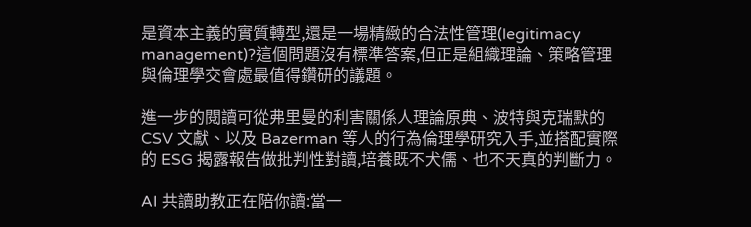是資本主義的實質轉型,還是一場精緻的合法性管理(legitimacy management)?這個問題沒有標準答案,但正是組織理論、策略管理與倫理學交會處最值得鑽研的議題。

進一步的閱讀可從弗里曼的利害關係人理論原典、波特與克瑞默的 CSV 文獻、以及 Bazerman 等人的行為倫理學研究入手,並搭配實際的 ESG 揭露報告做批判性對讀,培養既不犬儒、也不天真的判斷力。

AI 共讀助教正在陪你讀:當一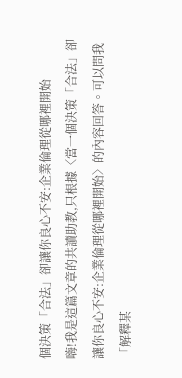個決策「合法」卻讓你良心不安:企業倫理從哪裡開始
嗨!我是這篇文章的共讀助教,只根據〈當一個決策「合法」卻讓你良心不安:企業倫理從哪裡開始〉的內容回答。可以問我「解釋某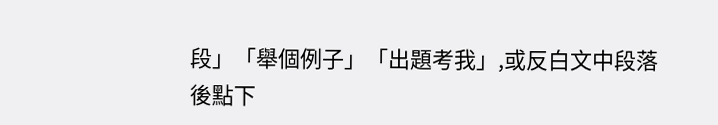段」「舉個例子」「出題考我」,或反白文中段落後點下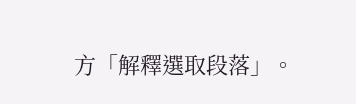方「解釋選取段落」。